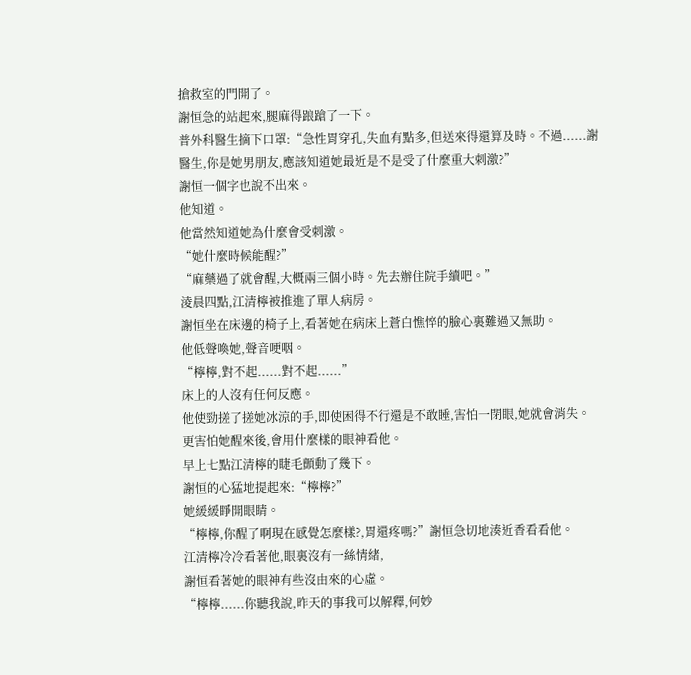搶救室的門開了。
謝恒急的站起來,腿麻得踉蹌了一下。
普外科醫生摘下口罩:“急性胃穿孔,失血有點多,但送來得還算及時。不過......謝醫生,你是她男朋友,應該知道她最近是不是受了什麼重大刺激?”
謝恒一個字也說不出來。
他知道。
他當然知道她為什麼會受刺激。
“她什麼時候能醒?”
“麻藥過了就會醒,大概兩三個小時。先去辦住院手續吧。”
淩晨四點,江清檸被推進了單人病房。
謝恒坐在床邊的椅子上,看著她在病床上蒼白憔悴的臉心裏難過又無助。
他低聲喚她,聲音哽咽。
“檸檸,對不起......對不起......”
床上的人沒有任何反應。
他使勁搓了搓她冰涼的手,即使困得不行還是不敢睡,害怕一閉眼,她就會消失。
更害怕她醒來後,會用什麼樣的眼神看他。
早上七點江清檸的睫毛顫動了幾下。
謝恒的心猛地提起來:“檸檸?”
她緩緩睜開眼睛。
“檸檸,你醒了啊現在感覺怎麼樣?,胃還疼嗎?”謝恒急切地湊近香看看他。
江清檸冷冷看著他,眼裏沒有一絲情緒,
謝恒看著她的眼神有些沒由來的心虛。
“檸檸......你聽我說,昨天的事我可以解釋,何妙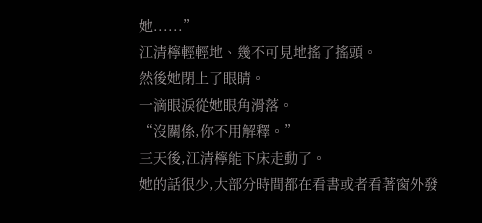她......”
江清檸輕輕地、幾不可見地搖了搖頭。
然後她閉上了眼睛。
一滴眼淚從她眼角滑落。
“沒關係,你不用解釋。”
三天後,江清檸能下床走動了。
她的話很少,大部分時間都在看書或者看著窗外發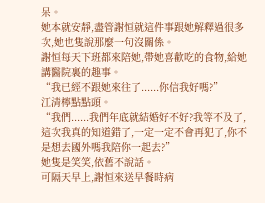呆。
她本就安靜,盡管謝恒就這件事跟她解釋過很多次,她也隻說那麼一句沒關係。
謝恒每天下班都來陪她,帶她喜歡吃的食物,給她講醫院裏的趣事。
“我已經不跟她來往了......你信我好嗎?”
江清檸點點頭。
“我們......我們年底就結婚好不好?我等不及了,這次我真的知道錯了,一定一定不會再犯了,你不是想去國外嗎我陪你一起去?”
她隻是笑笑,依舊不說話。
可隔天早上,謝恒來送早餐時病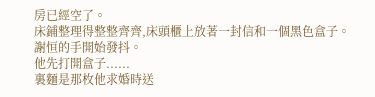房已經空了。
床鋪整理得整整齊齊,床頭櫃上放著一封信和一個黑色盒子。
謝恒的手開始發抖。
他先打開盒子......
裏麵是那枚他求婚時送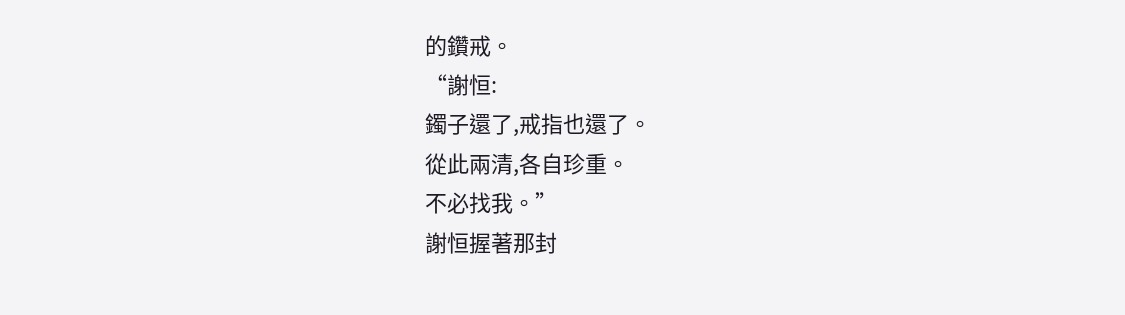的鑽戒。
“謝恒:
鐲子還了,戒指也還了。
從此兩清,各自珍重。
不必找我。”
謝恒握著那封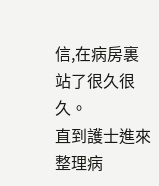信,在病房裏站了很久很久。
直到護士進來整理病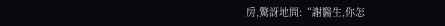房,驚訝地問:“謝醫生,你怎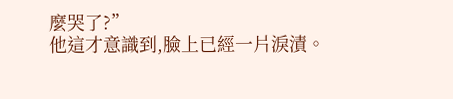麼哭了?”
他這才意識到,臉上已經一片淚漬。